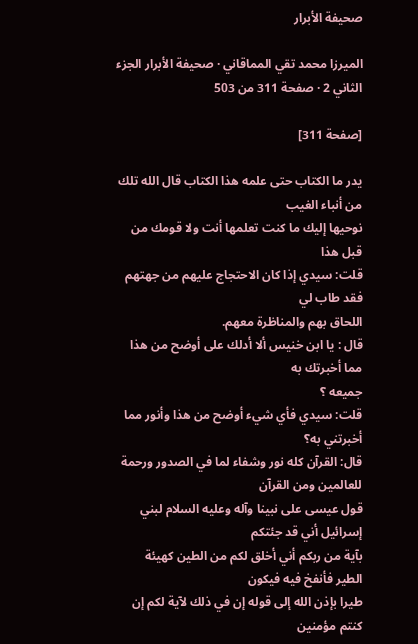صحيفة الأبرار

الميرزا محمد تقي المماقاني · صحيفة الأبرار الجزء الثاني 2 · صفحة 311 من 503

[صفحة 311]

يدر ما الكتاب حتى علمه هذا الكتاب قال الله تلك من أنباء الغيب
نوحيها إليك ما كنت تعلمها أنت ولا قومك من قبل هذا
قلت: سيدي إذا كان الاحتجاج عليهم من جهتهم فقد طاب لي
اللحاق بهم والمناظرة معهم.
قال : يا ابن خنيس ألا أدلك على أوضح من هذا مما أخبرتك به
جميعه ؟
قلت: سيدي فأي شيء أوضح من هذا وأنور مما أخبرتني به؟
قال: القرآن كله نور وشفاء لما في الصدور ورحمة للعالمين ومن القرآن
قول عيسى على نبينا وآله وعليه السلام لبني إسرائيل أني قد جئتكم
بآية من ربكم أني أخلق لكم من الطين كهيئة الطير فأنفخ فيه فيكون
طيرا بإذن الله إلى قوله إن في ذلك لآية لكم إن كنتم مؤمنين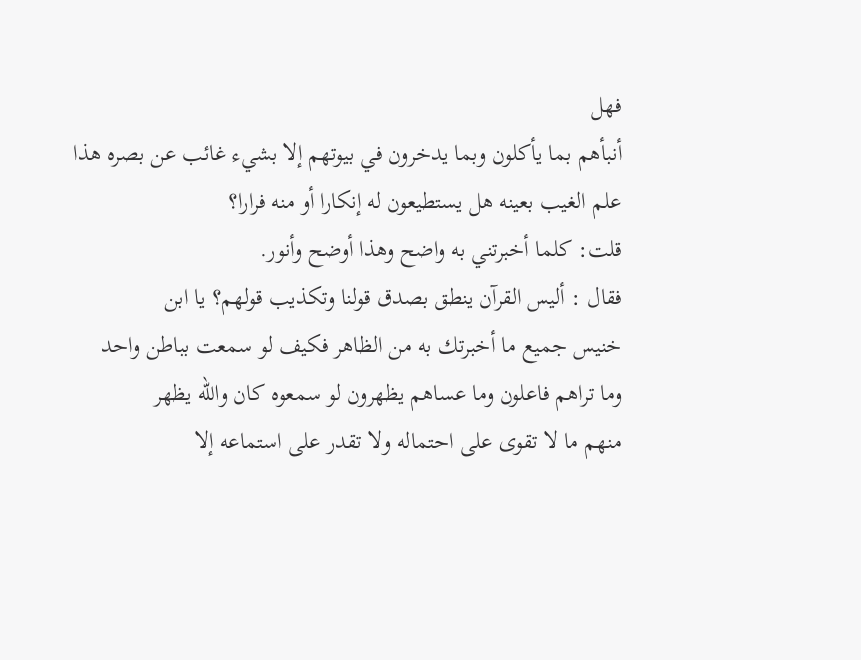فهل
أنبأهم بما يأكلون وبما يدخرون في بيوتهم إلا بشيء غائب عن بصره هذا
علم الغيب بعينه هل يستطيعون له إنكارا أو منه فرارا؟
قلت: كلما أخبرتني به واضح وهذا أوضح وأنور.
فقال : أليس القرآن ينطق بصدق قولنا وتكذيب قولهم؟ يا ابن
خنيس جميع ما أخبرتك به من الظاهر فكيف لو سمعت بباطن واحد
وما تراهم فاعلون وما عساهم يظهرون لو سمعوه كان والله يظهر
منهم ما لا تقوى على احتماله ولا تقدر على استماعه إلا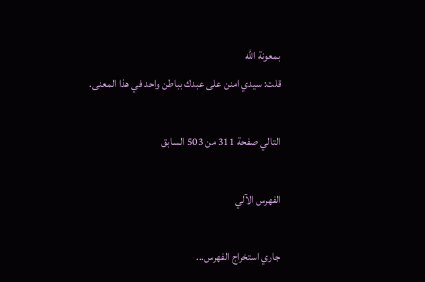بمعونة الله
قلت: سيدي امنن على عبدك بباطن واحد في هذا المعنى.

التالي صفحة 311 من 503 السابق

الفهرس الآلي

جاري استخراج الفهرس...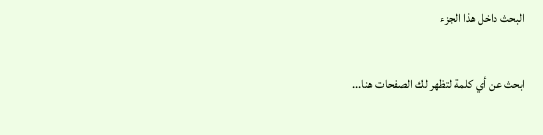البحث داخل هذا الجزء

ابحث عن أي كلمة لتظهر لك الصفحات هنا...